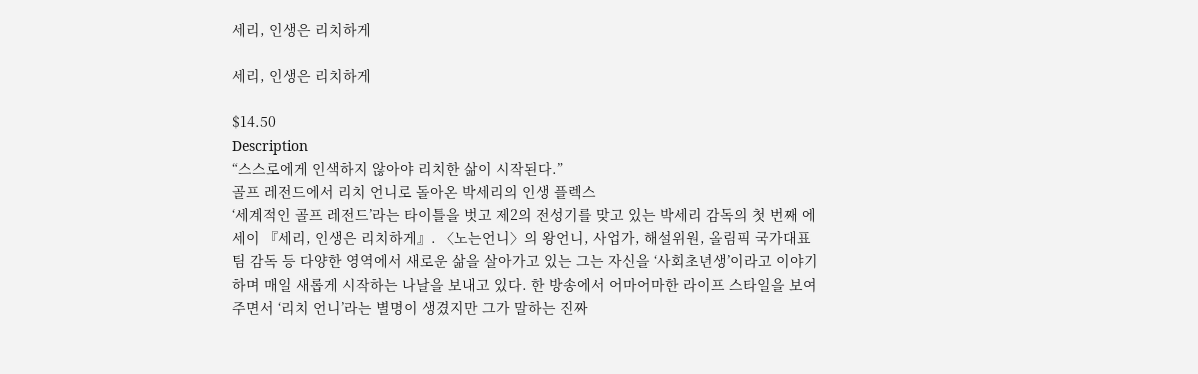세리, 인생은 리치하게

세리, 인생은 리치하게

$14.50
Description
“스스로에게 인색하지 않아야 리치한 삶이 시작된다.”
골프 레전드에서 리치 언니로 돌아온 박세리의 인생 플렉스
‘세계적인 골프 레전드’라는 타이틀을 벗고 제2의 전성기를 맞고 있는 박세리 감독의 첫 번째 에세이 『세리, 인생은 리치하게』. 〈노는언니〉의 왕언니, 사업가, 해설위원, 올림픽 국가대표팀 감독 등 다양한 영역에서 새로운 삶을 살아가고 있는 그는 자신을 ‘사회초년생’이라고 이야기하며 매일 새롭게 시작하는 나날을 보내고 있다. 한 방송에서 어마어마한 라이프 스타일을 보여주면서 ‘리치 언니’라는 별명이 생겼지만 그가 말하는 진짜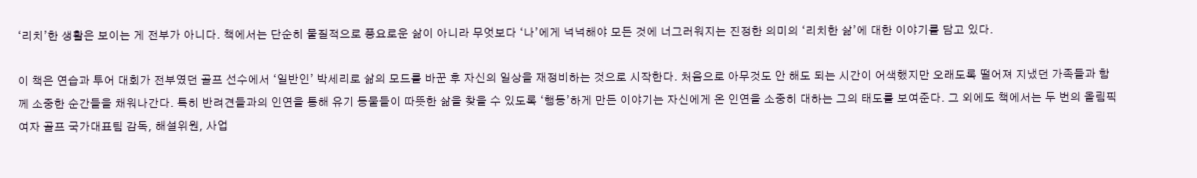‘리치’한 생활은 보이는 게 전부가 아니다. 책에서는 단순히 물질적으로 풍요로운 삶이 아니라 무엇보다 ‘나’에게 넉넉해야 모든 것에 너그러워지는 진정한 의미의 ‘리치한 삶’에 대한 이야기를 담고 있다.

이 책은 연습과 투어 대회가 전부였던 골프 선수에서 ‘일반인’ 박세리로 삶의 모드를 바꾼 후 자신의 일상을 재정비하는 것으로 시작한다. 처음으로 아무것도 안 해도 되는 시간이 어색했지만 오래도록 떨어져 지냈던 가족들과 함께 소중한 순간들을 채워나간다. 특히 반려견들과의 인연을 통해 유기 동물들이 따뜻한 삶을 찾을 수 있도록 ‘행동’하게 만든 이야기는 자신에게 온 인연을 소중히 대하는 그의 태도를 보여준다. 그 외에도 책에서는 두 번의 올림픽 여자 골프 국가대표팀 감독, 해설위원, 사업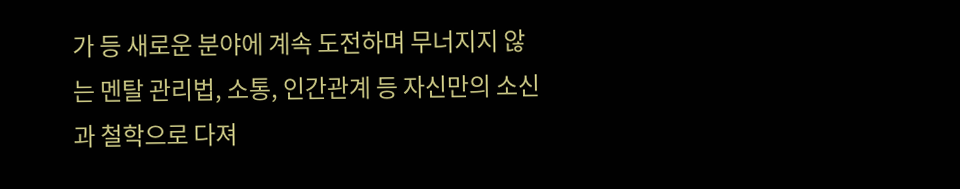가 등 새로운 분야에 계속 도전하며 무너지지 않는 멘탈 관리법, 소통, 인간관계 등 자신만의 소신과 철학으로 다져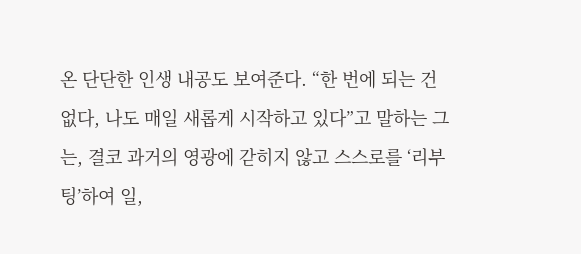온 단단한 인생 내공도 보여준다. “한 번에 되는 건 없다, 나도 매일 새롭게 시작하고 있다”고 말하는 그는, 결코 과거의 영광에 갇히지 않고 스스로를 ‘리부팅’하여 일,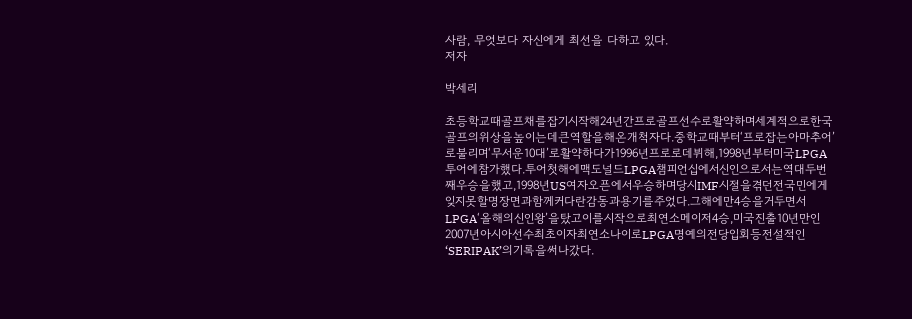사람, 무엇보다 자신에게 최선을 다하고 있다.
저자

박세리

초등학교때골프채를잡기시작해24년간프로골프선수로활약하며세계적으로한국골프의위상을높이는데큰역할을해온개척자다.중학교때부터‘프로잡는아마추어’로불리며‘무서운10대’로활약하다가1996년프로로데뷔해,1998년부터미국LPGA투어에참가했다.투어첫해에맥도널드LPGA챔피언십에서신인으로서는역대두번째우승을했고,1998년US여자오픈에서우승하며당시IMF시절을겪던전국민에게잊지못할명장면과함께커다란감동과용기를주었다.그해에만4승을거두면서LPGA‘올해의신인왕’을탔고이를시작으로최연소메이저4승,미국진출10년만인2007년아시아선수최초이자최연소나이로LPGA명예의전당입회등전설적인‘SERIPAK’의기록을써나갔다.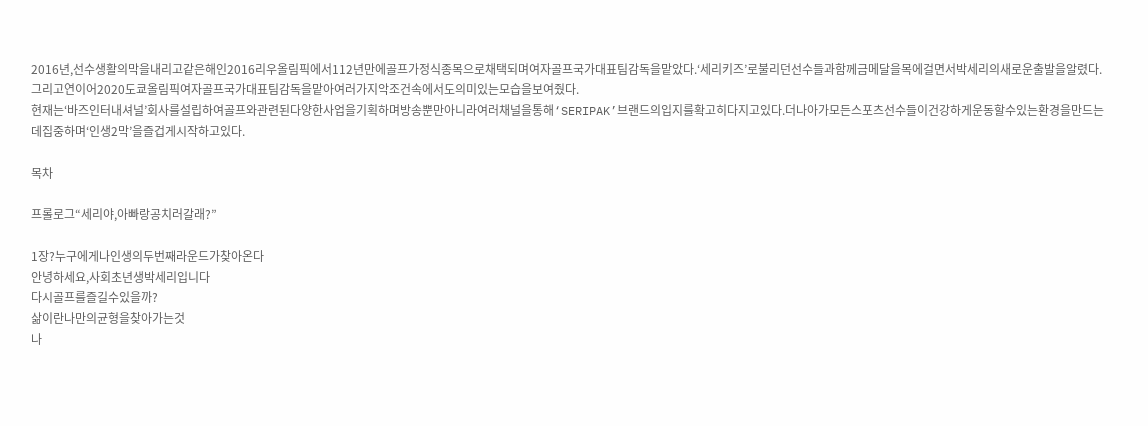2016년,선수생활의막을내리고같은해인2016리우올림픽에서112년만에골프가정식종목으로채택되며여자골프국가대표팀감독을맡았다.‘세리키즈’로불리던선수들과함께금메달을목에걸면서박세리의새로운출발을알렸다.그리고연이어2020도쿄올림픽여자골프국가대표팀감독을맡아여러가지악조건속에서도의미있는모습을보여줬다.
현재는‘바즈인터내셔널’회사를설립하여골프와관련된다양한사업을기획하며방송뿐만아니라여러채널을통해‘SERIPAK’브랜드의입지를확고히다지고있다.더나아가모든스포츠선수들이건강하게운동할수있는환경을만드는데집중하며‘인생2막’을즐겁게시작하고있다.

목차

프롤로그“세리야,아빠랑공치러갈래?”

1장?누구에게나인생의두번째라운드가찾아온다
안녕하세요,사회초년생박세리입니다
다시골프를즐길수있을까?
삶이란나만의균형을찾아가는것
나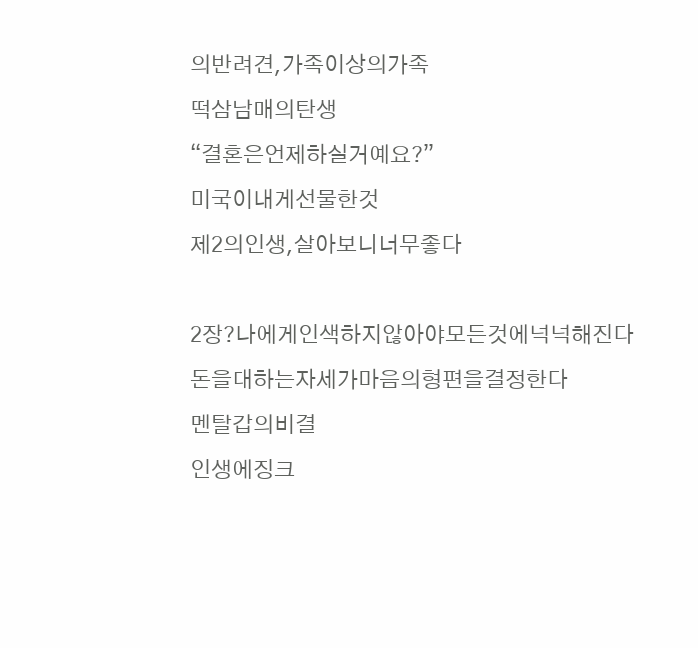의반려견,가족이상의가족
떡삼남매의탄생
“결혼은언제하실거예요?”
미국이내게선물한것
제2의인생,살아보니너무좋다

2장?나에게인색하지않아야모든것에넉넉해진다
돈을대하는자세가마음의형편을결정한다
멘탈갑의비결
인생에징크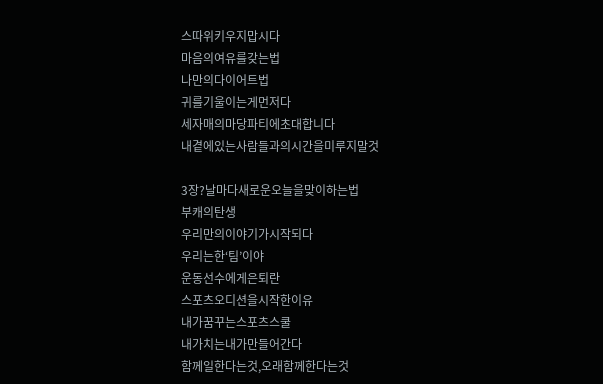스따위키우지맙시다
마음의여유를갖는법
나만의다이어트법
귀를기울이는게먼저다
세자매의마당파티에초대합니다
내곁에있는사람들과의시간을미루지말것

3장?날마다새로운오늘을맞이하는법
부캐의탄생
우리만의이야기가시작되다
우리는한‘팀’이야
운동선수에게은퇴란
스포츠오디션을시작한이유
내가꿈꾸는스포츠스쿨
내가치는내가만들어간다
함께일한다는것,오래함께한다는것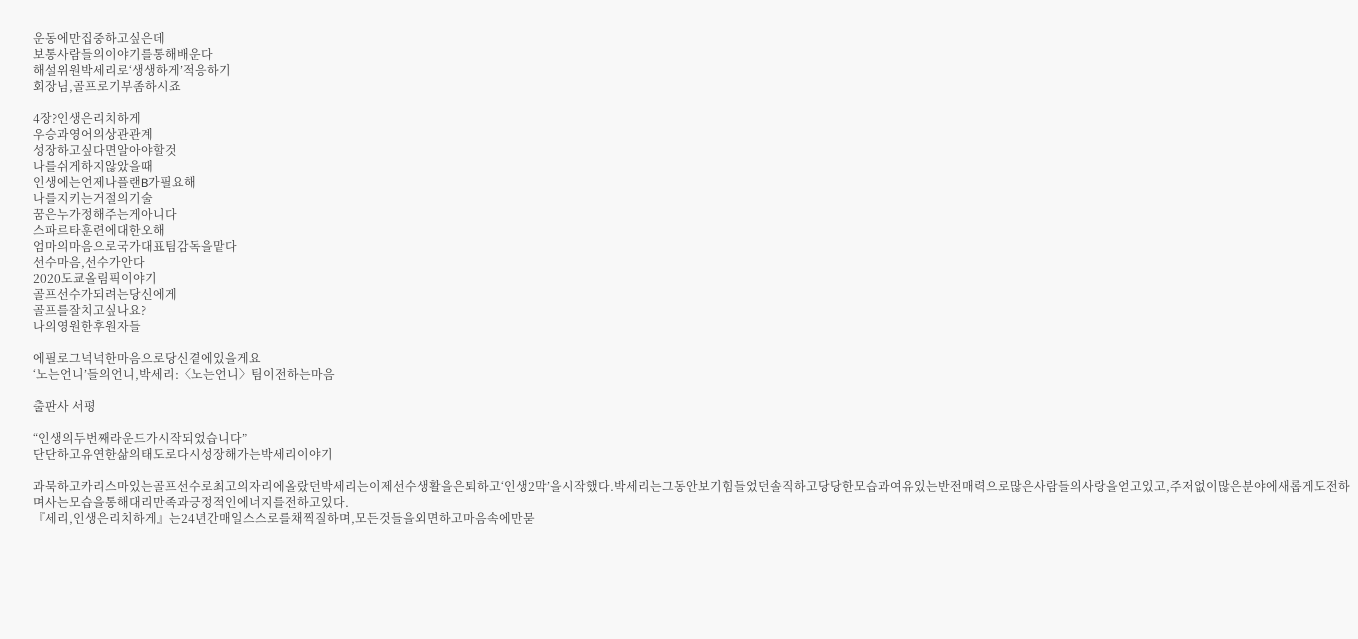운동에만집중하고싶은데
보통사람들의이야기를통해배운다
해설위원박세리로‘생생하게’적응하기
회장님,골프로기부좀하시죠

4장?인생은리치하게
우승과영어의상관관계
성장하고싶다면알아야할것
나를쉬게하지않았을때
인생에는언제나플랜B가필요해
나를지키는거절의기술
꿈은누가정해주는게아니다
스파르타훈련에대한오해
엄마의마음으로국가대표팀감독을맡다
선수마음,선수가안다
2020도쿄올림픽이야기
골프선수가되려는당신에게
골프를잘치고싶나요?
나의영원한후원자들

에필로그넉넉한마음으로당신곁에있을게요
‘노는언니’들의언니,박세리:〈노는언니〉팀이전하는마음

출판사 서평

“인생의두번째라운드가시작되었습니다”
단단하고유연한삶의태도로다시성장해가는박세리이야기

과묵하고카리스마있는골프선수로최고의자리에올랐던박세리는이제선수생활을은퇴하고‘인생2막’을시작했다.박세리는그동안보기힘들었던솔직하고당당한모습과여유있는반전매력으로많은사람들의사랑을얻고있고,주저없이많은분야에새롭게도전하며사는모습을통해대리만족과긍정적인에너지를전하고있다.
『세리,인생은리치하게』는24년간매일스스로를채찍질하며,모든것들을외면하고마음속에만묻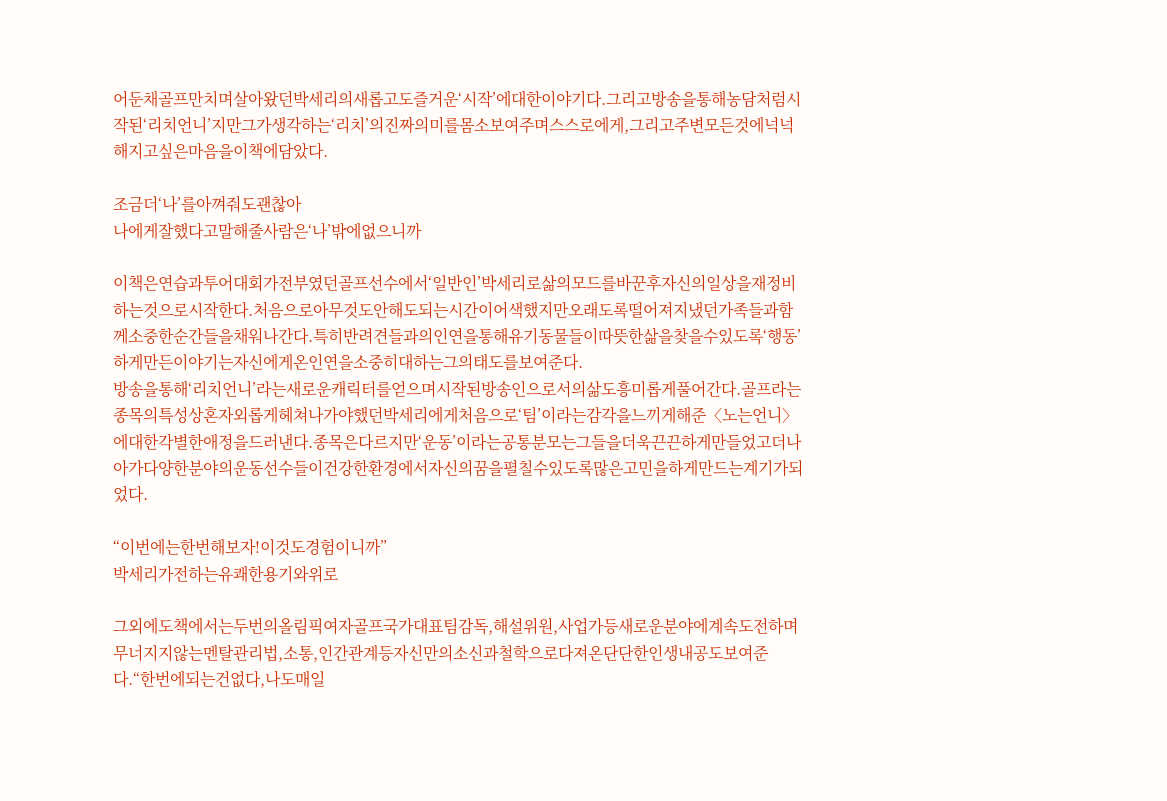어둔채골프만치며살아왔던박세리의새롭고도즐거운‘시작’에대한이야기다.그리고방송을통해농담처럼시작된‘리치언니’지만그가생각하는‘리치’의진짜의미를몸소보여주며스스로에게,그리고주변모든것에넉넉해지고싶은마음을이책에담았다.

조금더‘나’를아껴줘도괜찮아
나에게잘했다고말해줄사람은‘나’밖에없으니까

이책은연습과투어대회가전부였던골프선수에서‘일반인’박세리로삶의모드를바꾼후자신의일상을재정비하는것으로시작한다.처음으로아무것도안해도되는시간이어색했지만오래도록떨어져지냈던가족들과함께소중한순간들을채워나간다.특히반려견들과의인연을통해유기동물들이따뜻한삶을찾을수있도록‘행동’하게만든이야기는자신에게온인연을소중히대하는그의태도를보여준다.
방송을통해‘리치언니’라는새로운캐릭터를얻으며시작된방송인으로서의삶도흥미롭게풀어간다.골프라는종목의특성상혼자외롭게헤쳐나가야했던박세리에게처음으로‘팀’이라는감각을느끼게해준〈노는언니〉에대한각별한애정을드러낸다.종목은다르지만‘운동’이라는공통분모는그들을더욱끈끈하게만들었고더나아가다양한분야의운동선수들이건강한환경에서자신의꿈을펼칠수있도록많은고민을하게만드는계기가되었다.

“이번에는한번해보자!이것도경험이니까”
박세리가전하는유쾌한용기와위로

그외에도책에서는두번의올림픽여자골프국가대표팀감독,해설위원,사업가등새로운분야에계속도전하며무너지지않는멘탈관리법,소통,인간관계등자신만의소신과철학으로다져온단단한인생내공도보여준다.“한번에되는건없다,나도매일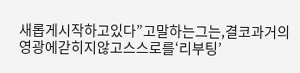새롭게시작하고있다”고말하는그는,결코과거의영광에갇히지않고스스로를‘리부팅’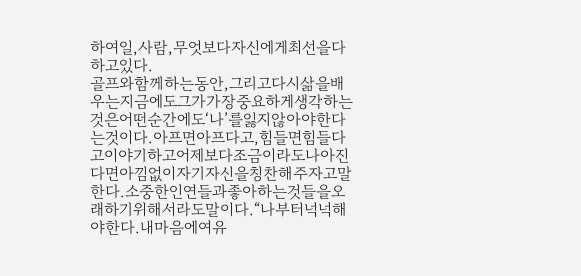하여일,사람,무엇보다자신에게최선을다하고있다.
골프와함께하는동안,그리고다시삶을배우는지금에도그가가장중요하게생각하는것은어떤순간에도‘나’를잃지않아야한다는것이다.아프면아프다고,힘들면힘들다고이야기하고어제보다조금이라도나아진다면아낌없이자기자신을칭찬해주자고말한다.소중한인연들과좋아하는것들을오래하기위해서라도말이다.“나부터넉넉해야한다.내마음에여유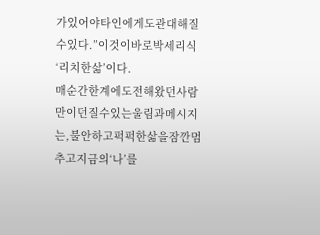가있어야타인에게도관대해질수있다.”이것이바로박세리식‘리치한삶’이다.
매순간한계에도전해왔던사람만이던질수있는울림과메시지는,불안하고퍽퍽한삶을잠깐멈추고지금의‘나’를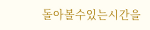돌아볼수있는시간을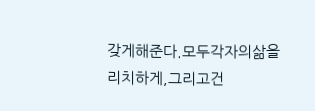갖게해준다.모두각자의삶을리치하게,그리고건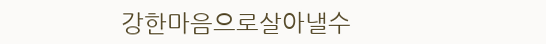강한마음으로살아낼수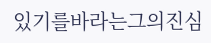있기를바라는그의진심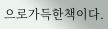으로가득한책이다.